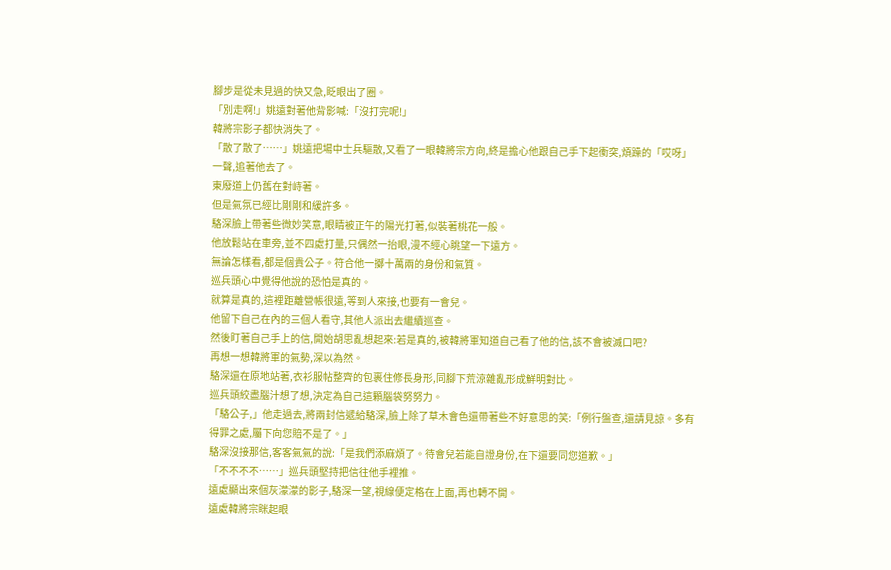腳步是從未見過的快又急,眨眼出了圈。
「別走啊!」姚遠對著他背影喊:「沒打完呢!」
韓將宗影子都快消失了。
「散了散了……」姚遠把場中士兵驅散,又看了一眼韓將宗方向,終是擔心他跟自己手下起衝突,煩躁的「哎呀」一聲,追著他去了。
東廢道上仍舊在對峙著。
但是氣氛已經比剛剛和緩許多。
駱深臉上帶著些微妙笑意,眼睛被正午的陽光打著,似裝著桃花一般。
他放鬆站在車旁,並不四處打量,只偶然一抬眼,漫不經心眺望一下遠方。
無論怎樣看,都是個貴公子。符合他一擲十萬兩的身份和氣質。
巡兵頭心中覺得他說的恐怕是真的。
就算是真的,這裡距離營帳很遠,等到人來接,也要有一會兒。
他留下自己在內的三個人看守,其他人派出去繼續巡查。
然後盯著自己手上的信,開始胡思亂想起來:若是真的,被韓將軍知道自己看了他的信,該不會被滅口吧?
再想一想韓將軍的氣勢,深以為然。
駱深還在原地站著,衣衫服帖整齊的包裹住修長身形,同腳下荒涼雜亂形成鮮明對比。
巡兵頭絞盡腦汁想了想,決定為自己這顆腦袋努努力。
「駱公子,」他走過去,將兩封信遞給駱深,臉上除了草木會色還帶著些不好意思的笑:「例行盤查,還請見諒。多有得罪之處,屬下向您賠不是了。」
駱深沒接那信,客客氣氣的說:「是我們添麻煩了。待會兒若能自證身份,在下還要同您道歉。」
「不不不不……」巡兵頭堅持把信往他手裡推。
遠處顯出來個灰濛濛的影子,駱深一望,視線便定格在上面,再也轉不開。
遠處韓將宗眯起眼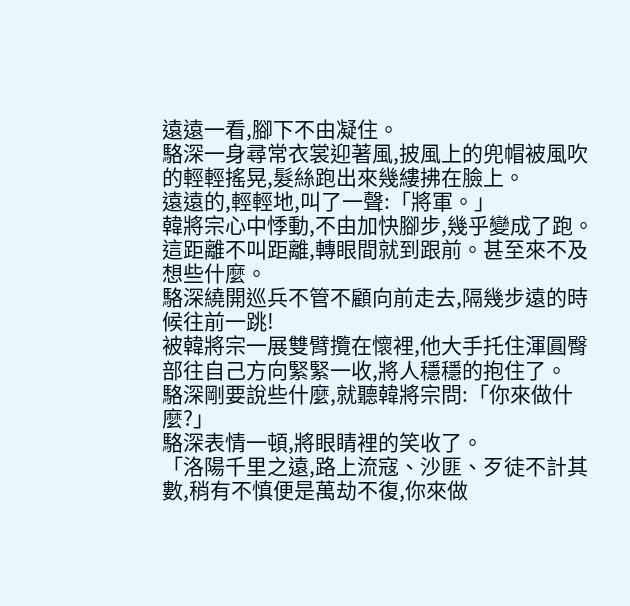遠遠一看,腳下不由凝住。
駱深一身尋常衣裳迎著風,披風上的兜帽被風吹的輕輕搖晃,髮絲跑出來幾縷拂在臉上。
遠遠的,輕輕地,叫了一聲:「將軍。」
韓將宗心中悸動,不由加快腳步,幾乎變成了跑。
這距離不叫距離,轉眼間就到跟前。甚至來不及想些什麼。
駱深繞開巡兵不管不顧向前走去,隔幾步遠的時候往前一跳!
被韓將宗一展雙臂攬在懷裡,他大手托住渾圓臀部往自己方向緊緊一收,將人穩穩的抱住了。
駱深剛要說些什麼,就聽韓將宗問:「你來做什麼?」
駱深表情一頓,將眼睛裡的笑收了。
「洛陽千里之遠,路上流寇、沙匪、歹徒不計其數,稍有不慎便是萬劫不復,你來做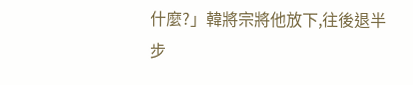什麼?」韓將宗將他放下,往後退半步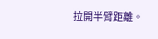拉開半臂距離。